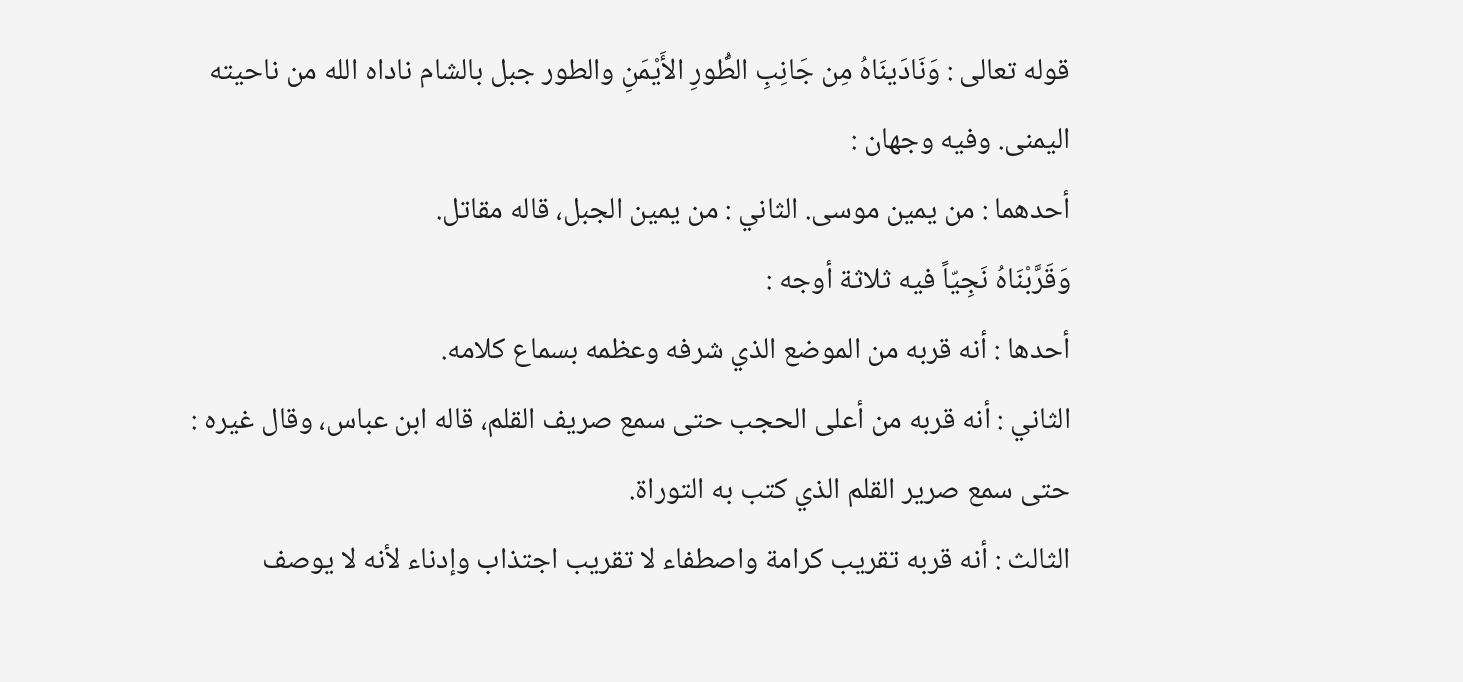قوله تعالى : وَنَادَينَاهُ مِن جَانِبِ الطُّورِ الأَيْمَنِ والطور جبل بالشام ناداه الله من ناحيته اليمنى. وفيه وجهان :
أحدهما : من يمين موسى. الثاني : من يمين الجبل، قاله مقاتل.
وَقَرَّبْنَاهُ نَجِيّاً فيه ثلاثة أوجه :
أحدها : أنه قربه من الموضع الذي شرفه وعظمه بسماع كلامه.
الثاني : أنه قربه من أعلى الحجب حتى سمع صريف القلم، قاله ابن عباس، وقال غيره : حتى سمع صرير القلم الذي كتب به التوراة.
الثالث : أنه قربه تقريب كرامة واصطفاء لا تقريب اجتذاب وإدناء لأنه لا يوصف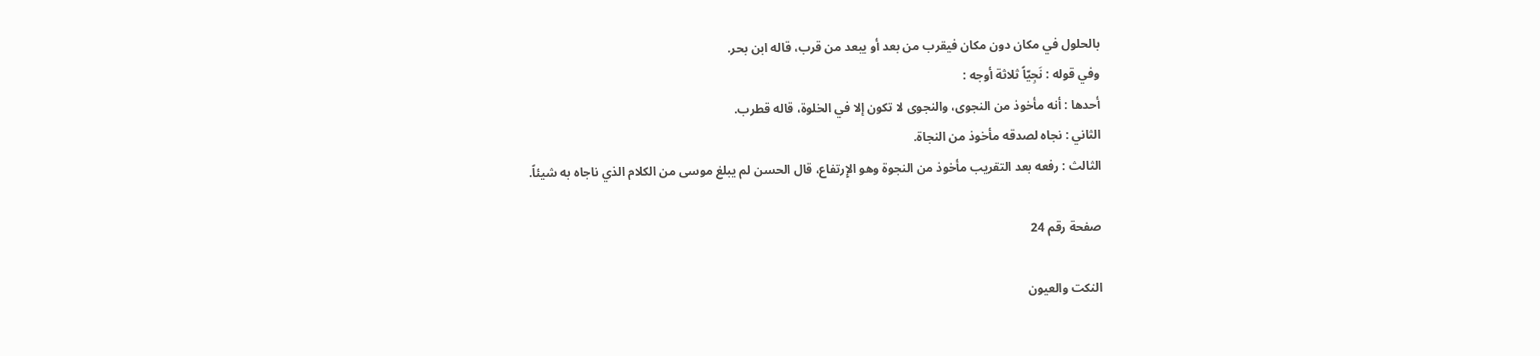بالحلول في مكان دون مكان فيقرب من بعد أو يبعد من قرب، قاله ابن بحر.
وفي قوله : نَجِيّاً ثلاثة أوجه :
أحدها : أنه مأخوذ من النجوى، والنجوى لا تكون إلا في الخلوة، قاله قطرب.
الثاني : نجاه لصدقه مأخوذ من النجاة.
الثالث : رفعه بعد التقريب مأخوذ من النجوة وهو الإِرتفاع، قال الحسن لم يبلغ موسى من الكلام الذي ناجاه به شيئاً.

صفحة رقم 24

النكت والعيون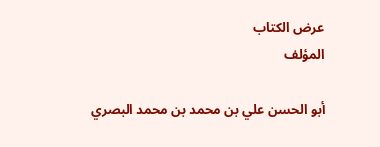عرض الكتاب
المؤلف

أبو الحسن علي بن محمد بن محمد البصري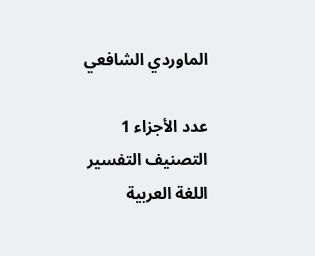الماوردي الشافعي

عدد الأجزاء 1
التصنيف التفسير
اللغة العربية